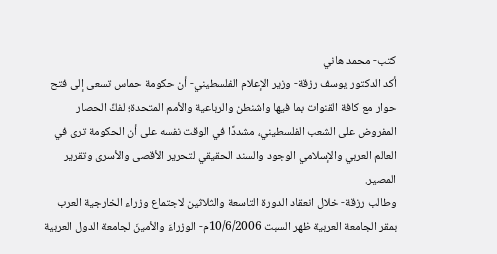كتب- محمد هاني
أكد الدكتور يوسف رزقة- وزير الإعلام الفلسطيني- أن حكومة حماس تسعى إلى فتح حوار مع كافة القنوات بما فيها واشنطن والرباعية والأمم المتحدة؛ لفكِّ الحصار المفروض على الشعب الفلسطيني، مشددًا في الوقت نفسه على أن الحكومة ترى في العالم العربي والإسلامي الوجود والسند الحقيقي لتحرير الأقصى والأسرى وتقرير المصير.
وطالب رزقة- خلال انعقاد الدورة التاسعة والثلاثين لاجتماع وزراء الخارجية العرب بمقر الجامعة العربية ظهر السبت 10/6/2006م- الوزراءَ والأمينَ لجامعة الدول العربية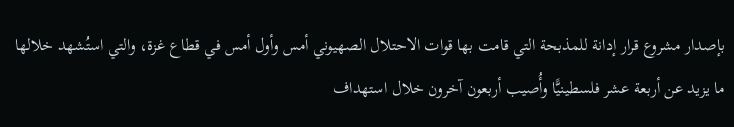بإصدار مشروع قرار إدانة للمذبحة التي قامت بها قوات الاحتلال الصهيوني أمس وأول أمس في قطاع غزة، والتي استُشهد خلالها ما يزيد عن أربعة عشر فلسطينيًّا وأُصيب أربعون آخرون خلال استهداف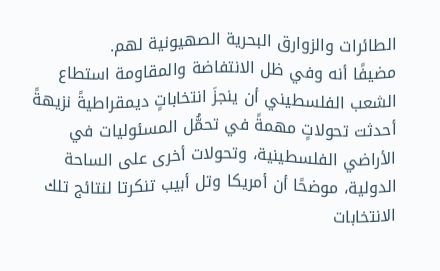الطائرات والزوارق البحرية الصهيونية لهم.
مضيفًا أنه وفي ظل الانتفاضة والمقاومة استطاع الشعب الفلسطيني أن ينجزَ انتخاباتٍ ديمقراطيةً نزيهةً أحدثت تحولاتٍ مهمةً في تحمُّل المسئوليات في الأراضي الفلسطينية، وتحولات أخرى على الساحة الدولية، موضحًا أن أمريكا وتل أبيب تنكرتا لنتائج تلك الانتخابات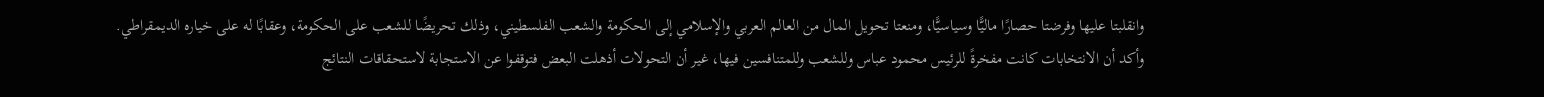وانقلبتا عليها وفرضتا حصارًا ماليًّا وسياسيًّا، ومنعتا تحويل المال من العالم العربي والإسلامي إلى الحكومة والشعب الفلسطيني، وذلك تحريضًا للشعب على الحكومة، وعقابًا له على خياره الديمقراطي.
وأكد أن الانتخابات كانت مفخرةً للرئيس محمود عباس وللشعب وللمتنافسين فيها، غير أن التحولات أذهلت البعض فتوقفوا عن الاستجابة لاستحقاقات النتائج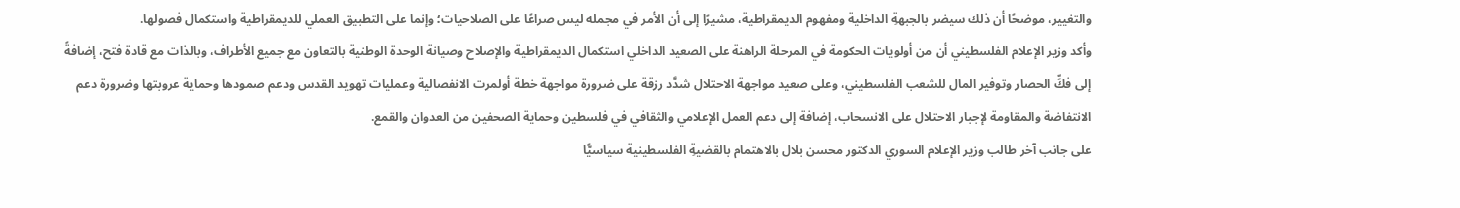والتغيير، موضحًا أن ذلك سيضر بالجبهةِ الداخلية ومفهوم الديمقراطية، مشيرًا إلى أن الأمر في مجمله ليس صراعًا على الصلاحيات؛ وإنما على التطبيق العملي للديمقراطية واستكمال فصولها.
وأكد وزير الإعلام الفلسطيني أن من أولويات الحكومة في المرحلة الراهنة على الصعيد الداخلي استكمال الديمقراطية والإصلاح وصيانة الوحدة الوطنية بالتعاون مع جميع الأطراف، وبالذات مع قادة فتح، إضافةً إلى فكِّ الحصار وتوفير المال للشعب الفلسطيني، وعلى صعيد مواجهة الاحتلال شدَّد رزقة على ضرورة مواجهة خطة أولمرت الانفصالية وعمليات تهويد القدس ودعم صمودها وحماية عروبتها وضرورة دعم الانتفاضة والمقاومة لإجبار الاحتلال على الانسحاب، إضافة إلى دعم العمل الإعلامي والثقافي في فلسطين وحماية الصحفين من العدوان والقمع.
على جانب آخر طالب وزير الإعلام السوري الدكتور محسن بلال بالاهتمام بالقضيةِ الفلسطينية سياسيًّا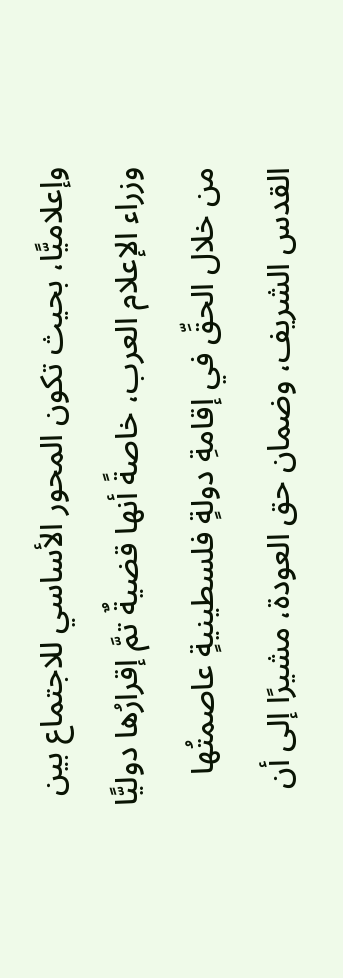وإعلاميًّا، بحيث تكون المحور الأساسي للاجتماع بين وزراء الإعلام العرب، خاصةً أنها قضيةٌ تمَّ إقرارُها دوليًّا من خلال الحقِّ في إقامةِ دولةٍ فلسطينيةٍ عاصمتُها القدس الشريف، وضمان حق العودة، مشيرًا إلى أن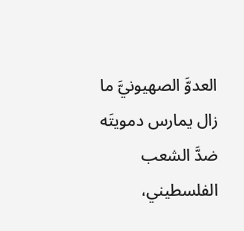العدوَّ الصهيونيَّ ما زال يمارس دمويتَه ضدَّ الشعب الفلسطيني،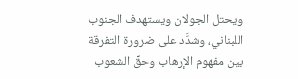ويحتل الجولان ويستهدف الجنوب اللبناني، وشدَّد على ضرورة التفرقة بين مفهوم الإرهاب وحقِّ الشعوب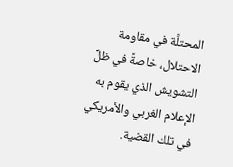المحتلَّة في مقاومة الاحتلال، خاصةً في ظلِّ التشويش الذي يقوم به الإعلام الغربي والأمريكي في تلك القضية.